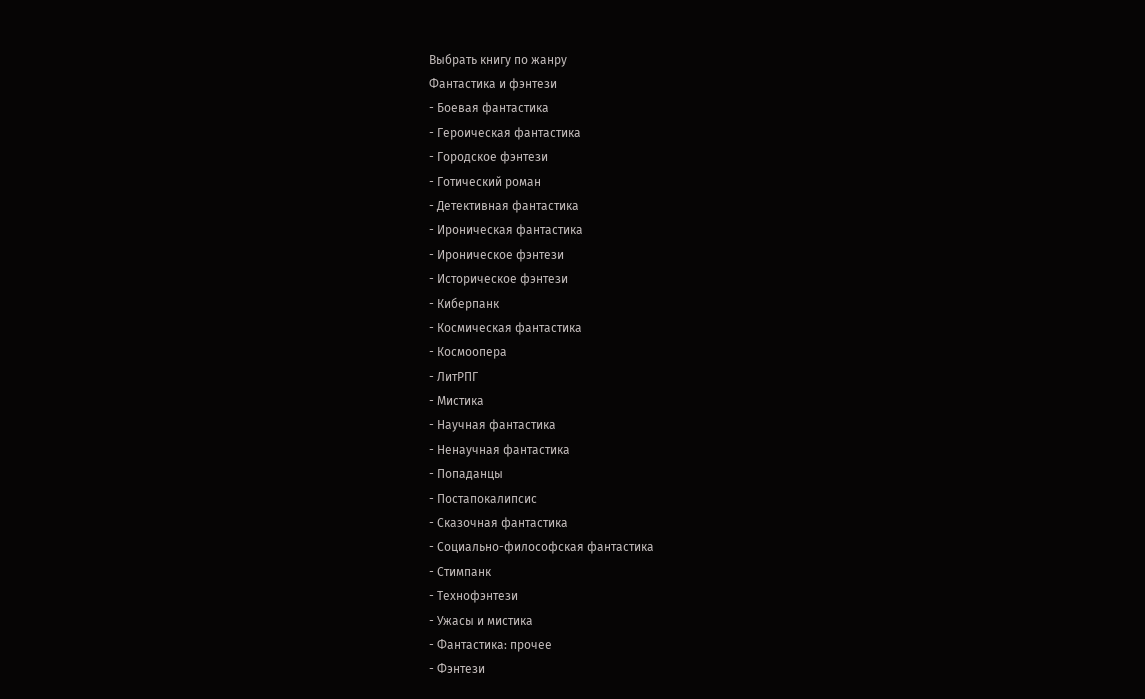Выбрать книгу по жанру
Фантастика и фэнтези
- Боевая фантастика
- Героическая фантастика
- Городское фэнтези
- Готический роман
- Детективная фантастика
- Ироническая фантастика
- Ироническое фэнтези
- Историческое фэнтези
- Киберпанк
- Космическая фантастика
- Космоопера
- ЛитРПГ
- Мистика
- Научная фантастика
- Ненаучная фантастика
- Попаданцы
- Постапокалипсис
- Сказочная фантастика
- Социально-философская фантастика
- Стимпанк
- Технофэнтези
- Ужасы и мистика
- Фантастика: прочее
- Фэнтези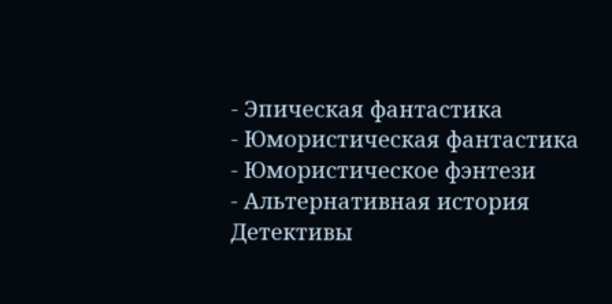- Эпическая фантастика
- Юмористическая фантастика
- Юмористическое фэнтези
- Альтернативная история
Детективы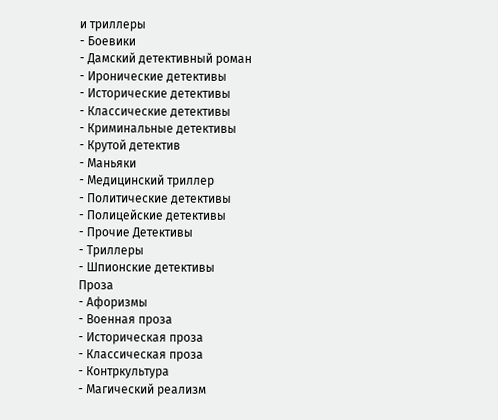и триллеры
- Боевики
- Дамский детективный роман
- Иронические детективы
- Исторические детективы
- Классические детективы
- Криминальные детективы
- Крутой детектив
- Маньяки
- Медицинский триллер
- Политические детективы
- Полицейские детективы
- Прочие Детективы
- Триллеры
- Шпионские детективы
Проза
- Афоризмы
- Военная проза
- Историческая проза
- Классическая проза
- Контркультура
- Магический реализм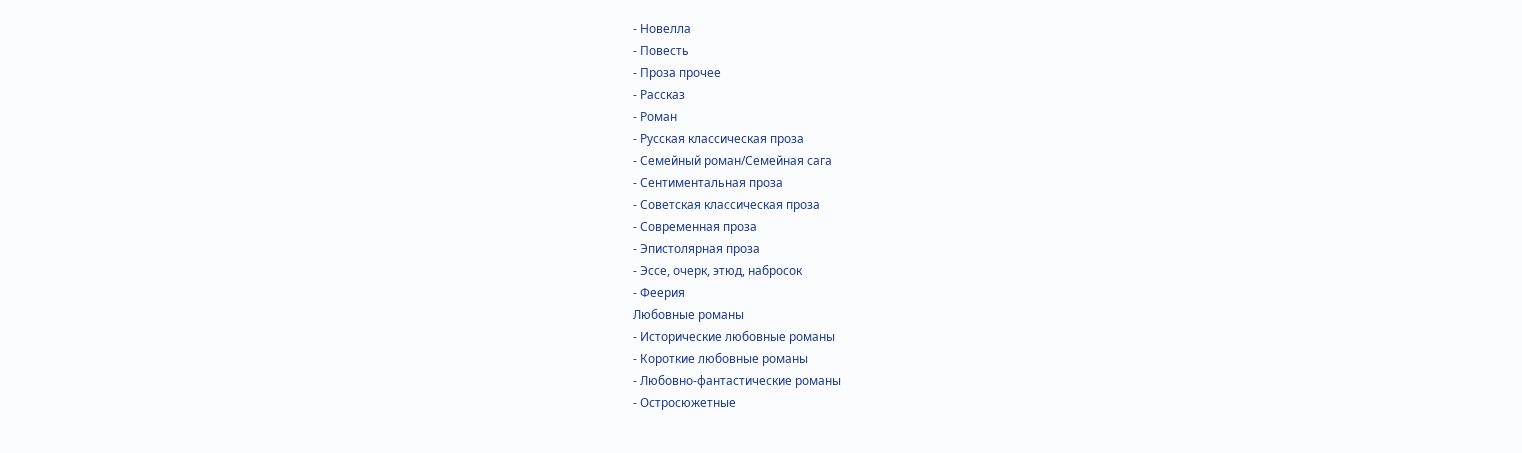- Новелла
- Повесть
- Проза прочее
- Рассказ
- Роман
- Русская классическая проза
- Семейный роман/Семейная сага
- Сентиментальная проза
- Советская классическая проза
- Современная проза
- Эпистолярная проза
- Эссе, очерк, этюд, набросок
- Феерия
Любовные романы
- Исторические любовные романы
- Короткие любовные романы
- Любовно-фантастические романы
- Остросюжетные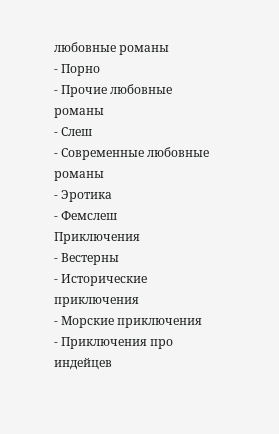любовные романы
- Порно
- Прочие любовные романы
- Слеш
- Современные любовные романы
- Эротика
- Фемслеш
Приключения
- Вестерны
- Исторические приключения
- Морские приключения
- Приключения про индейцев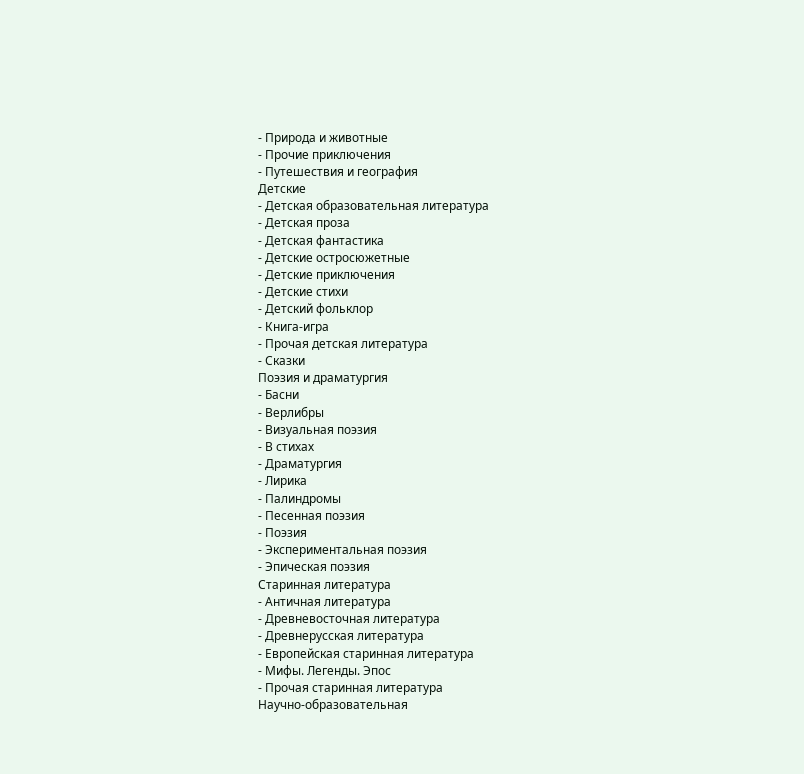- Природа и животные
- Прочие приключения
- Путешествия и география
Детские
- Детская образовательная литература
- Детская проза
- Детская фантастика
- Детские остросюжетные
- Детские приключения
- Детские стихи
- Детский фольклор
- Книга-игра
- Прочая детская литература
- Сказки
Поэзия и драматургия
- Басни
- Верлибры
- Визуальная поэзия
- В стихах
- Драматургия
- Лирика
- Палиндромы
- Песенная поэзия
- Поэзия
- Экспериментальная поэзия
- Эпическая поэзия
Старинная литература
- Античная литература
- Древневосточная литература
- Древнерусская литература
- Европейская старинная литература
- Мифы. Легенды. Эпос
- Прочая старинная литература
Научно-образовательная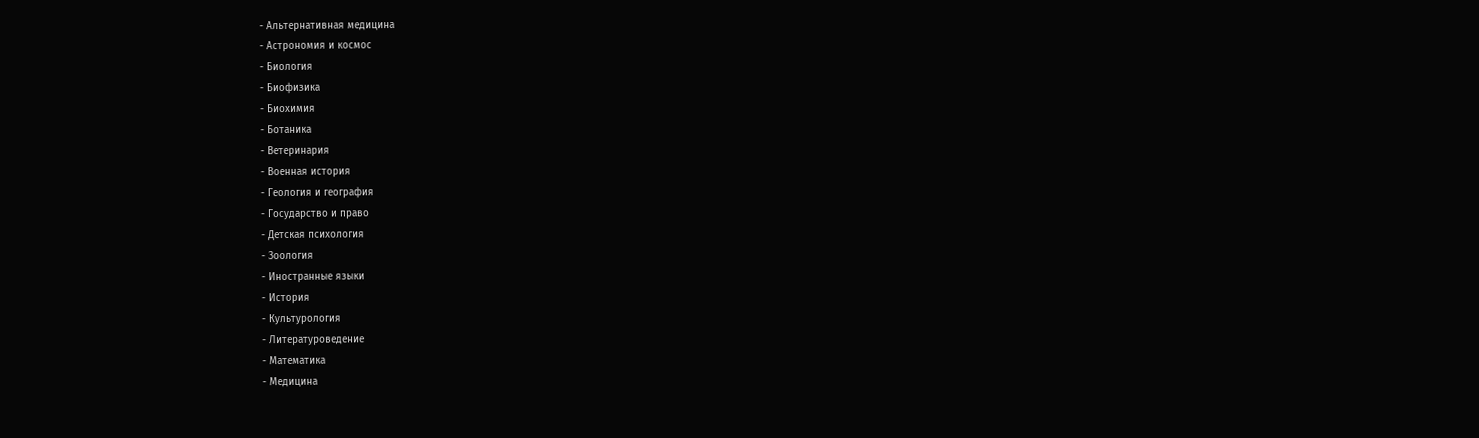- Альтернативная медицина
- Астрономия и космос
- Биология
- Биофизика
- Биохимия
- Ботаника
- Ветеринария
- Военная история
- Геология и география
- Государство и право
- Детская психология
- Зоология
- Иностранные языки
- История
- Культурология
- Литературоведение
- Математика
- Медицина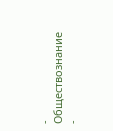- Обществознание
-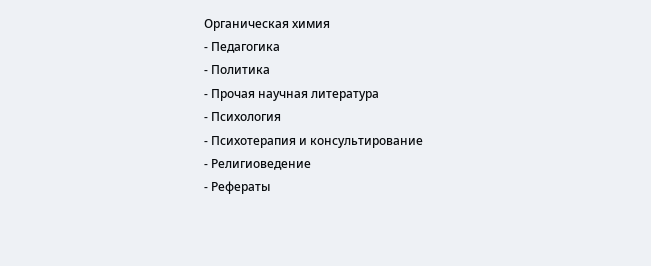Органическая химия
- Педагогика
- Политика
- Прочая научная литература
- Психология
- Психотерапия и консультирование
- Религиоведение
- Рефераты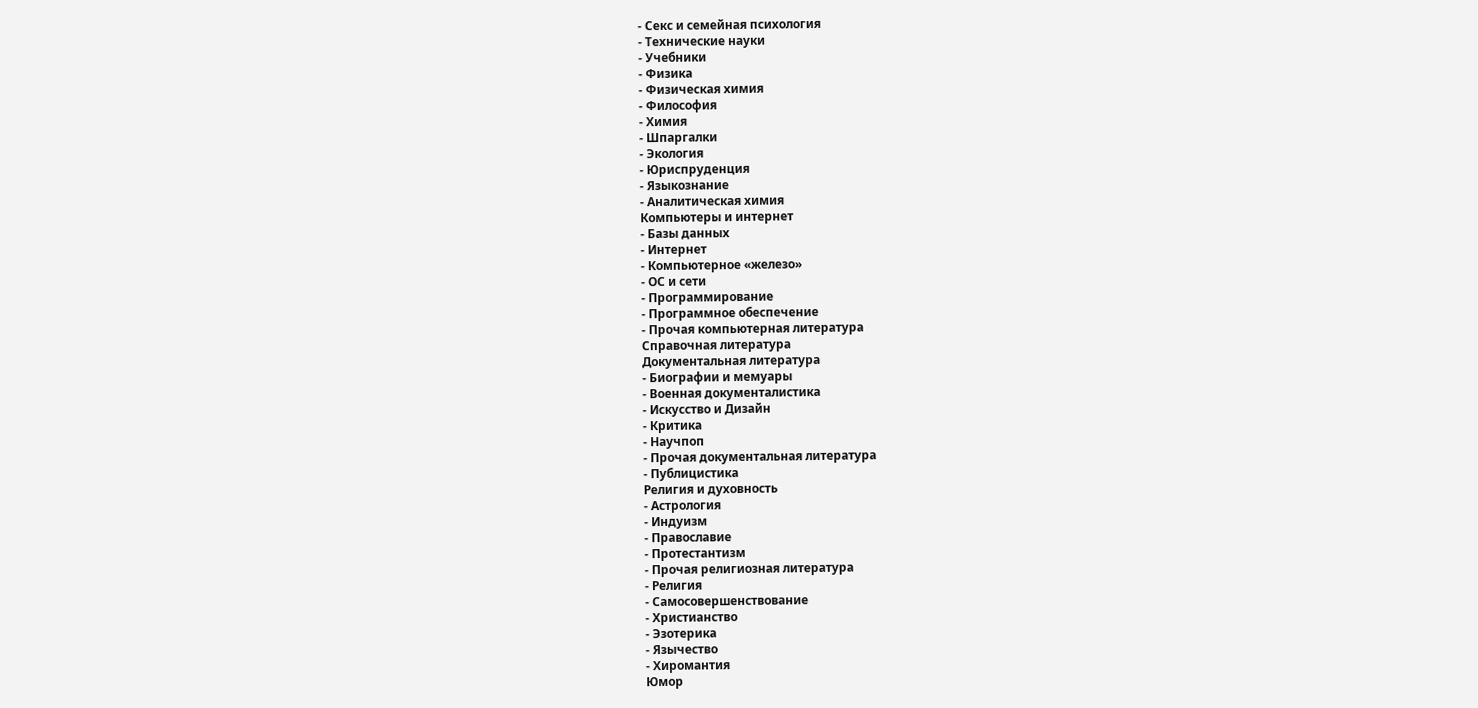- Секс и семейная психология
- Технические науки
- Учебники
- Физика
- Физическая химия
- Философия
- Химия
- Шпаргалки
- Экология
- Юриспруденция
- Языкознание
- Аналитическая химия
Компьютеры и интернет
- Базы данных
- Интернет
- Компьютерное «железо»
- ОС и сети
- Программирование
- Программное обеспечение
- Прочая компьютерная литература
Справочная литература
Документальная литература
- Биографии и мемуары
- Военная документалистика
- Искусство и Дизайн
- Критика
- Научпоп
- Прочая документальная литература
- Публицистика
Религия и духовность
- Астрология
- Индуизм
- Православие
- Протестантизм
- Прочая религиозная литература
- Религия
- Самосовершенствование
- Христианство
- Эзотерика
- Язычество
- Хиромантия
Юмор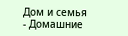Дом и семья
- Домашние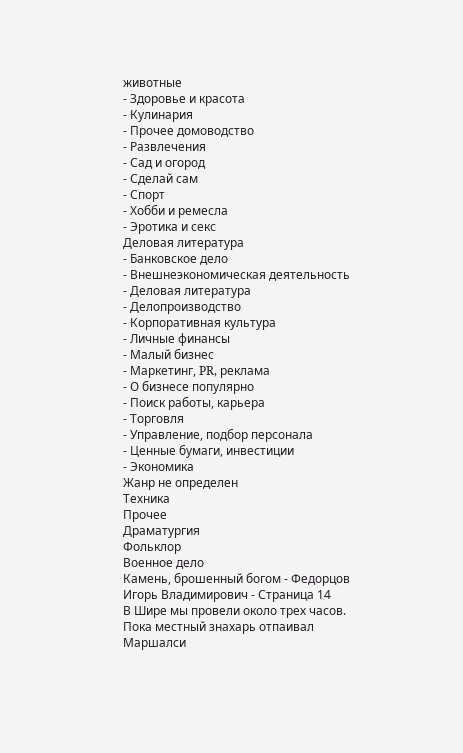животные
- Здоровье и красота
- Кулинария
- Прочее домоводство
- Развлечения
- Сад и огород
- Сделай сам
- Спорт
- Хобби и ремесла
- Эротика и секс
Деловая литература
- Банковское дело
- Внешнеэкономическая деятельность
- Деловая литература
- Делопроизводство
- Корпоративная культура
- Личные финансы
- Малый бизнес
- Маркетинг, PR, реклама
- О бизнесе популярно
- Поиск работы, карьера
- Торговля
- Управление, подбор персонала
- Ценные бумаги, инвестиции
- Экономика
Жанр не определен
Техника
Прочее
Драматургия
Фольклор
Военное дело
Камень, брошенный богом - Федорцов Игорь Владимирович - Страница 14
В Шире мы провели около трех часов. Пока местный знахарь отпаивал Маршалси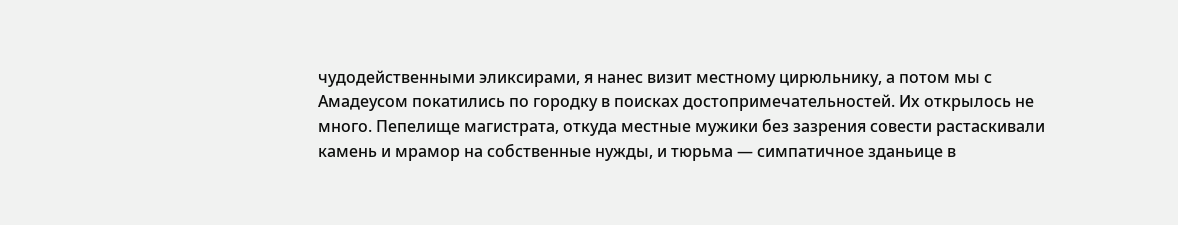чудодейственными эликсирами, я нанес визит местному цирюльнику, а потом мы с Амадеусом покатились по городку в поисках достопримечательностей. Их открылось не много. Пепелище магистрата, откуда местные мужики без зазрения совести растаскивали камень и мрамор на собственные нужды, и тюрьма — симпатичное зданьице в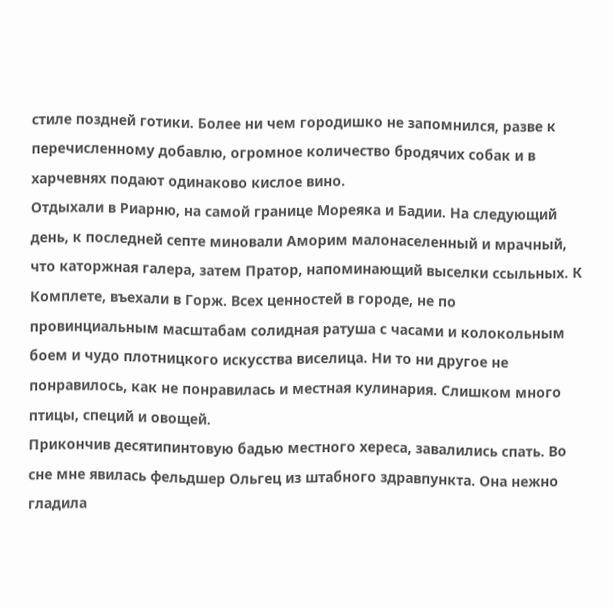стиле поздней готики. Более ни чем городишко не запомнился, разве к перечисленному добавлю, огромное количество бродячих собак и в харчевнях подают одинаково кислое вино.
Отдыхали в Риарню, на самой границе Мореяка и Бадии. На следующий день, к последней септе миновали Аморим малонаселенный и мрачный, что каторжная галера, затем Пратор, напоминающий выселки ссыльных. К Комплете, въехали в Горж. Всех ценностей в городе, не по провинциальным масштабам солидная ратуша с часами и колокольным боем и чудо плотницкого искусства виселица. Ни то ни другое не понравилось, как не понравилась и местная кулинария. Слишком много птицы, специй и овощей.
Прикончив десятипинтовую бадью местного хереса, завалились спать. Во сне мне явилась фельдшер Ольгец из штабного здравпункта. Она нежно гладила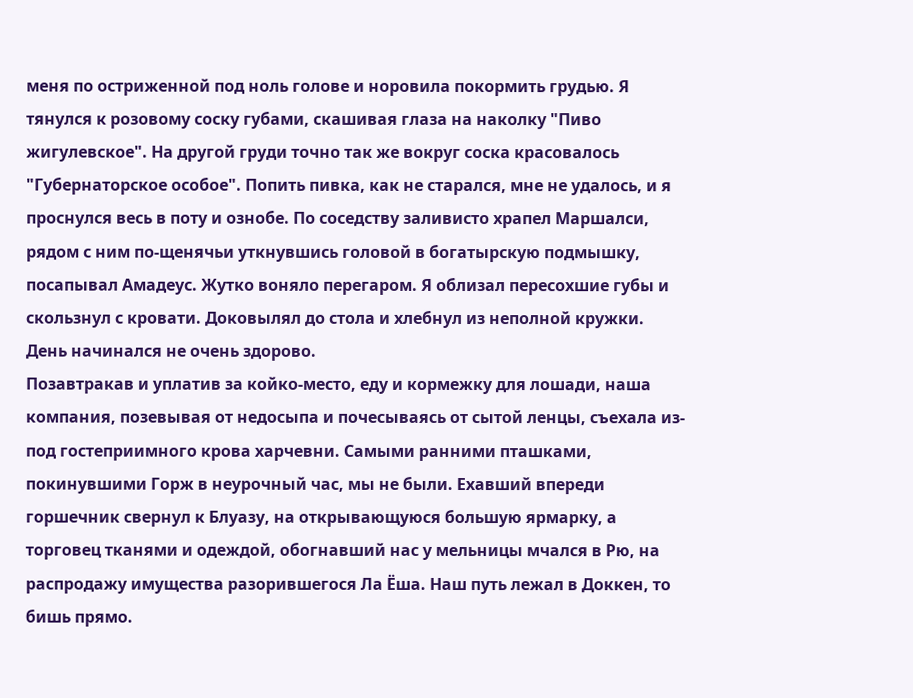меня по остриженной под ноль голове и норовила покормить грудью. Я тянулся к розовому соску губами, скашивая глаза на наколку "Пиво жигулевское". На другой груди точно так же вокруг соска красовалось "Губернаторское особое". Попить пивка, как не старался, мне не удалось, и я проснулся весь в поту и ознобе. По соседству заливисто храпел Маршалси, рядом с ним по-щенячьи уткнувшись головой в богатырскую подмышку, посапывал Амадеус. Жутко воняло перегаром. Я облизал пересохшие губы и скользнул с кровати. Доковылял до стола и хлебнул из неполной кружки. День начинался не очень здорово.
Позавтракав и уплатив за койко-место, еду и кормежку для лошади, наша компания, позевывая от недосыпа и почесываясь от сытой ленцы, съехала из-под гостеприимного крова харчевни. Самыми ранними пташками, покинувшими Горж в неурочный час, мы не были. Ехавший впереди горшечник свернул к Блуазу, на открывающуюся большую ярмарку, а торговец тканями и одеждой, обогнавший нас у мельницы мчался в Рю, на распродажу имущества разорившегося Ла Ёша. Наш путь лежал в Доккен, то бишь прямо.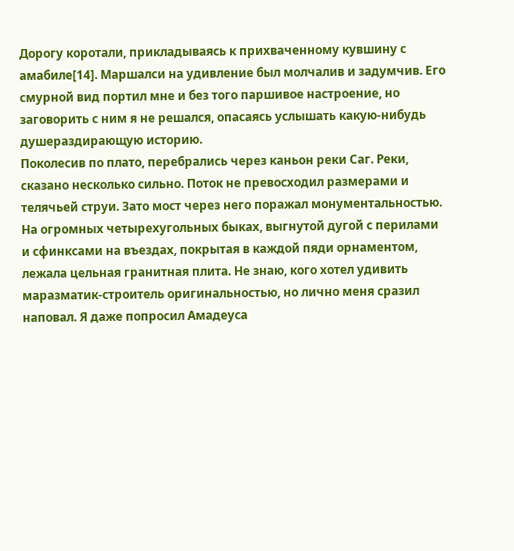Дорогу коротали, прикладываясь к прихваченному кувшину с амабиле[14]. Маршалси на удивление был молчалив и задумчив. Его смурной вид портил мне и без того паршивое настроение, но заговорить с ним я не решался, опасаясь услышать какую-нибудь душераздирающую историю.
Поколесив по плато, перебрались через каньон реки Саг. Реки, сказано несколько сильно. Поток не превосходил размерами и телячьей струи. Зато мост через него поражал монументальностью. На огромных четырехугольных быках, выгнутой дугой с перилами и сфинксами на въездах, покрытая в каждой пяди орнаментом, лежала цельная гранитная плита. Не знаю, кого хотел удивить маразматик-строитель оригинальностью, но лично меня сразил наповал. Я даже попросил Амадеуса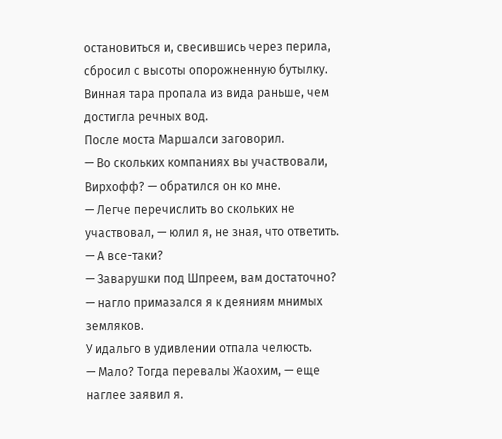остановиться и, свесившись через перила, сбросил с высоты опорожненную бутылку. Винная тара пропала из вида раньше, чем достигла речных вод.
После моста Маршалси заговорил.
— Во скольких компаниях вы участвовали, Вирхофф? — обратился он ко мне.
— Легче перечислить во скольких не участвовал, — юлил я, не зная, что ответить.
— А все-таки?
— Заварушки под Шпреем, вам достаточно? — нагло примазался я к деяниям мнимых земляков.
У идальго в удивлении отпала челюсть.
— Мало? Тогда перевалы Жаохим, — еще наглее заявил я.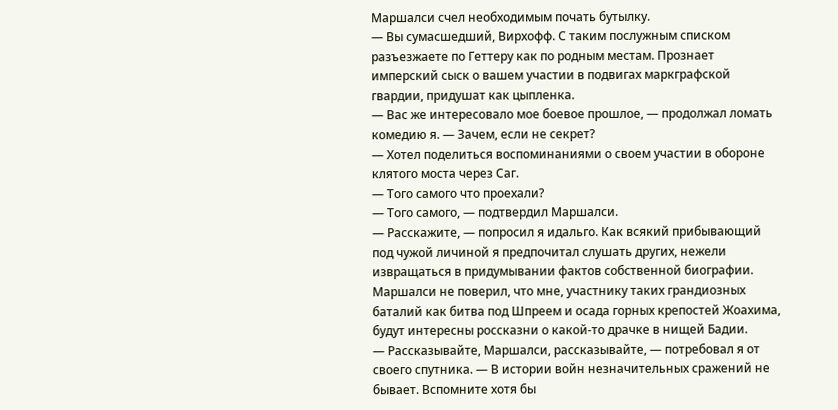Маршалси счел необходимым почать бутылку.
— Вы сумасшедший, Вирхофф. С таким послужным списком разъезжаете по Геттеру как по родным местам. Прознает имперский сыск о вашем участии в подвигах маркграфской гвардии, придушат как цыпленка.
— Вас же интересовало мое боевое прошлое, — продолжал ломать комедию я. — Зачем, если не секрет?
— Хотел поделиться воспоминаниями о своем участии в обороне клятого моста через Саг.
— Того самого что проехали?
— Того самого, — подтвердил Маршалси.
— Расскажите, — попросил я идальго. Как всякий прибывающий под чужой личиной я предпочитал слушать других, нежели извращаться в придумывании фактов собственной биографии.
Маршалси не поверил, что мне, участнику таких грандиозных баталий как битва под Шпреем и осада горных крепостей Жоахима, будут интересны россказни о какой-то драчке в нищей Бадии.
— Рассказывайте, Маршалси, рассказывайте, — потребовал я от своего спутника. — В истории войн незначительных сражений не бывает. Вспомните хотя бы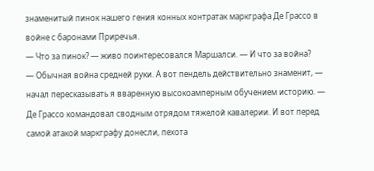знаменитый пинок нашего гения конных контратак маркграфа Де Грассо в войне с баронами Приречья.
— Что за пинок? — живо поинтересовался Маршалси. — И что за война?
— Обычная война средней руки. А вот пендель действительно знаменит, — начал пересказывать я вваренную высокоамперным обучением историю. — Де Грассо командовал сводным отрядом тяжелой кавалерии. И вот перед самой атакой маркграфу донесли, пехота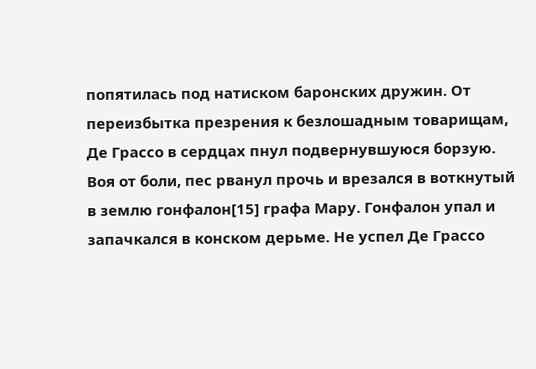попятилась под натиском баронских дружин. От переизбытка презрения к безлошадным товарищам, Де Грассо в сердцах пнул подвернувшуюся борзую. Воя от боли, пес рванул прочь и врезался в воткнутый в землю гонфалон[15] графа Мару. Гонфалон упал и запачкался в конском дерьме. Не успел Де Грассо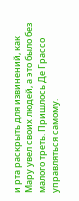и рта раскрыть для извинений, как Мару увел своих людей, а это было без малого треть. Пришлось Де Грассо управляться самому.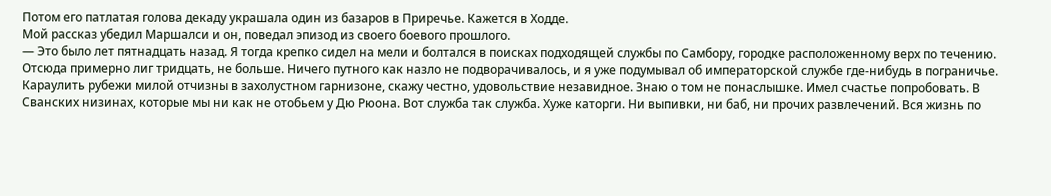Потом его патлатая голова декаду украшала один из базаров в Приречье. Кажется в Ходде.
Мой рассказ убедил Маршалси и он, поведал эпизод из своего боевого прошлого.
— Это было лет пятнадцать назад. Я тогда крепко сидел на мели и болтался в поисках подходящей службы по Самбору, городке расположенному верх по течению. Отсюда примерно лиг тридцать, не больше. Ничего путного как назло не подворачивалось, и я уже подумывал об императорской службе где-нибудь в пограничье. Караулить рубежи милой отчизны в захолустном гарнизоне, скажу честно, удовольствие незавидное. Знаю о том не понаслышке. Имел счастье попробовать. В Сванских низинах, которые мы ни как не отобьем у Дю Рюона. Вот служба так служба. Хуже каторги. Ни выпивки, ни баб, ни прочих развлечений. Вся жизнь по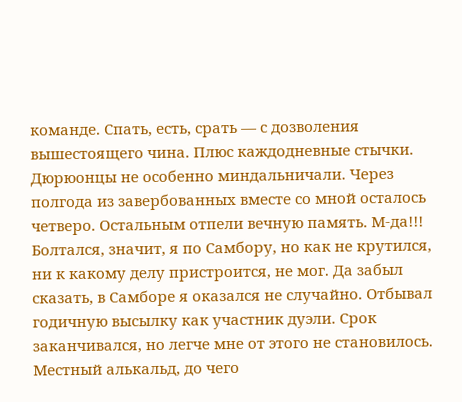команде. Спать, есть, срать — с дозволения вышестоящего чина. Плюс каждодневные стычки. Дюрюонцы не особенно миндальничали. Через полгода из завербованных вместе со мной осталось четверо. Остальным отпели вечную память. М-да!!! Болтался, значит, я по Самбору, но как не крутился, ни к какому делу пристроится, не мог. Да забыл сказать, в Самборе я оказался не случайно. Отбывал годичную высылку как участник дуэли. Срок заканчивался, но легче мне от этого не становилось. Местный алькальд, до чего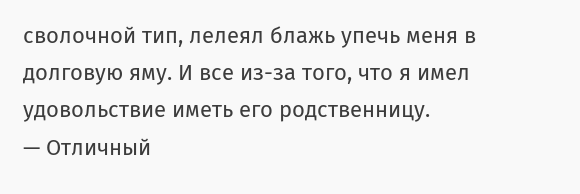сволочной тип, лелеял блажь упечь меня в долговую яму. И все из-за того, что я имел удовольствие иметь его родственницу.
— Отличный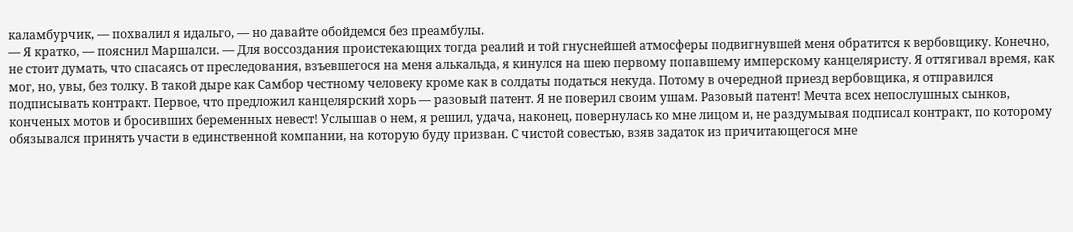каламбурчик, — похвалил я идальго, — но давайте обойдемся без преамбулы.
— Я кратко, — пояснил Маршалси. — Для воссоздания проистекающих тогда реалий и той гнуснейшей атмосферы подвигнувшей меня обратится к вербовщику. Конечно, не стоит думать, что спасаясь от преследования, взъевшегося на меня алькальда, я кинулся на шею первому попавшему имперскому канцеляристу. Я оттягивал время, как мог, но, увы, без толку. В такой дыре как Самбор честному человеку кроме как в солдаты податься некуда. Потому в очередной приезд вербовщика, я отправился подписывать контракт. Первое, что предложил канцелярский хорь — разовый патент. Я не поверил своим ушам. Разовый патент! Мечта всех непослушных сынков, конченых мотов и бросивших беременных невест! Услышав о нем, я решил, удача, наконец, повернулась ко мне лицом и, не раздумывая подписал контракт, по которому обязывался принять участи в единственной компании, на которую буду призван. С чистой совестью, взяв задаток из причитающегося мне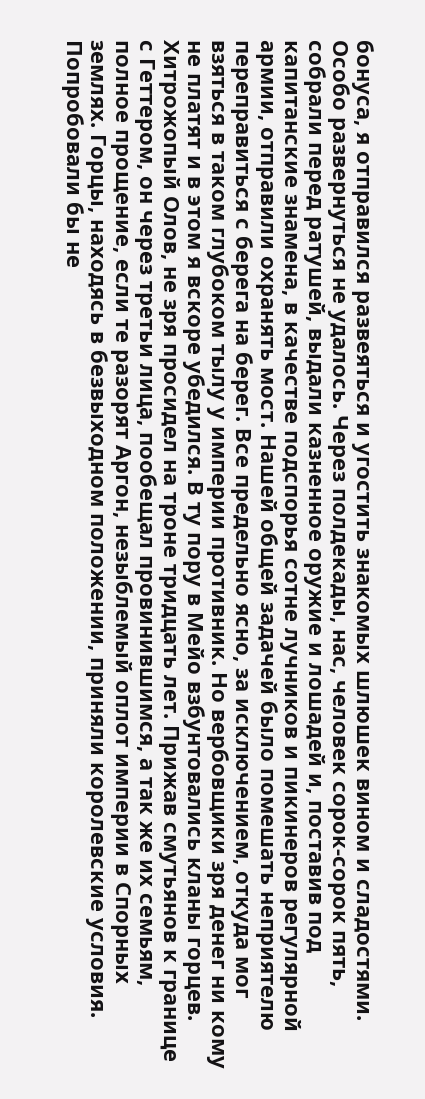бонуса, я отправился развеяться и угостить знакомых шлюшек вином и сладостями. Особо развернуться не удалось. Через полдекады, нас, человек сорок-сорок пять, собрали перед ратушей, выдали казненное оружие и лошадей и, поставив под капитанские знамена, в качестве подспорья сотне лучников и пикинеров регулярной армии, отправили охранять мост. Нашей общей задачей было помешать неприятелю переправиться с берега на берег. Все предельно ясно, за исключением, откуда мог взяться в таком глубоком тылу у империи противник. Но вербовщики зря денег ни кому не платят и в этом я вскоре убедился. В ту пору в Мейо взбунтовались кланы горцев. Хитрожопый Олов, не зря просидел на троне тридцать лет. Прижав смутьянов к границе с Геттером, он через третьи лица, пообещал провинившимся, а так же их семьям, полное прощение, если те разорят Аргон, незыблемый оплот империи в Спорных землях. Горцы, находясь в безвыходном положении, приняли королевские условия. Попробовали бы не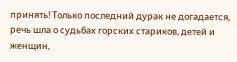принять! Только последний дурак не догадается, речь шла о судьбах горских стариков, детей и женщин,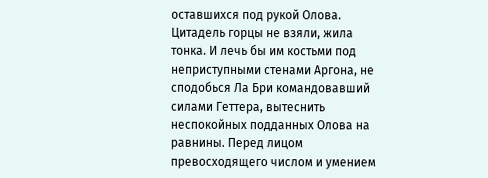оставшихся под рукой Олова. Цитадель горцы не взяли, жила тонка. И лечь бы им костьми под неприступными стенами Аргона, не сподобься Ла Бри командовавший силами Геттера, вытеснить неспокойных подданных Олова на равнины. Перед лицом превосходящего числом и умением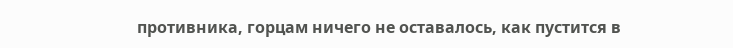противника, горцам ничего не оставалось, как пустится в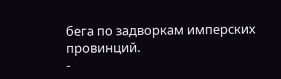бега по задворкам имперских провинций.
-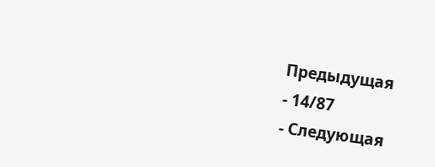Предыдущая
- 14/87
- Следующая